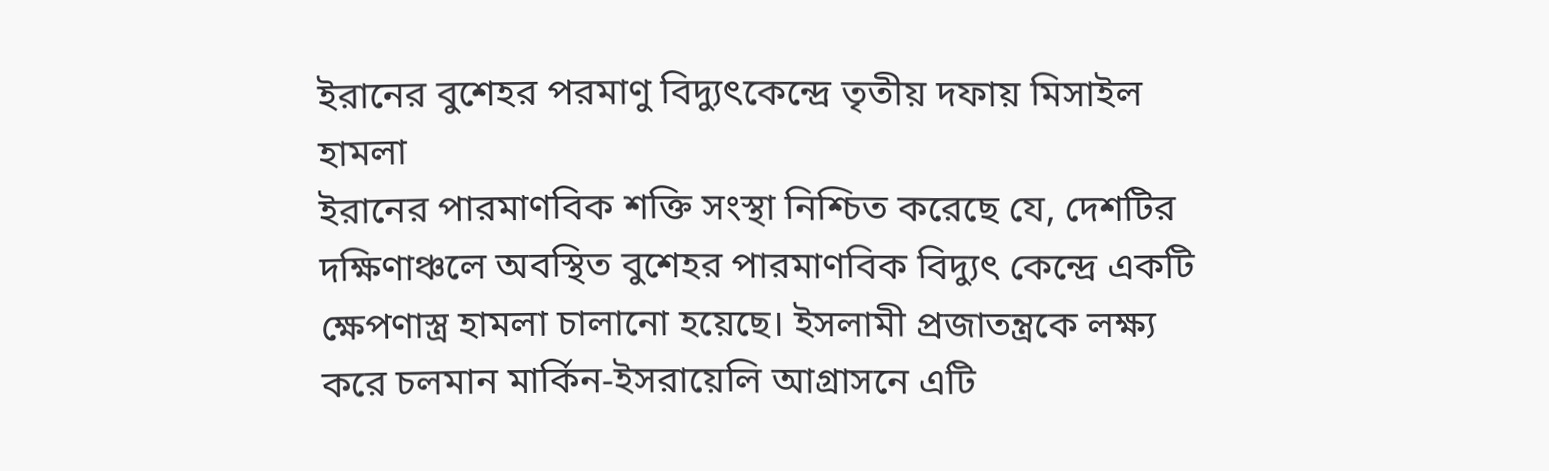ইরানের বুশেহর পরমাণু বিদ্যুৎকেন্দ্রে তৃতীয় দফায় মিসাইল হামলা
ইরানের পারমাণবিক শক্তি সংস্থা নিশ্চিত করেছে যে, দেশটির দক্ষিণাঞ্চলে অবস্থিত বুশেহর পারমাণবিক বিদ্যুৎ কেন্দ্রে একটি ক্ষেপণাস্ত্র হামলা চালানো হয়েছে। ইসলামী প্রজাতন্ত্রকে লক্ষ্য করে চলমান মার্কিন-ইসরায়েলি আগ্রাসনে এটি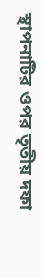স্থাপনাটির ওপর তৃতীয় দফা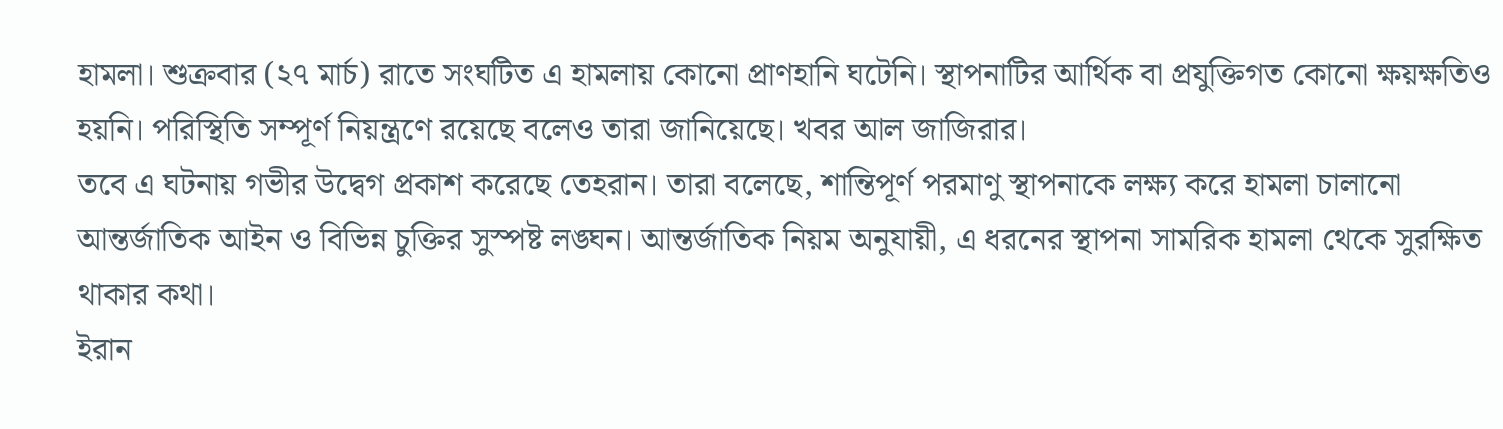হামলা। শুক্রবার (২৭ মার্চ) রাতে সংঘটিত এ হামলায় কোনো প্রাণহানি ঘটেনি। স্থাপনাটির আর্থিক বা প্রযুক্তিগত কোনো ক্ষয়ক্ষতিও হয়নি। পরিস্থিতি সম্পূর্ণ নিয়ন্ত্রণে রয়েছে বলেও তারা জানিয়েছে। খবর আল জাজিরার।
তবে এ ঘটনায় গভীর উদ্বেগ প্রকাশ করেছে তেহরান। তারা বলেছে, শান্তিপূর্ণ পরমাণু স্থাপনাকে লক্ষ্য করে হামলা চালানো আন্তর্জাতিক আইন ও বিভিন্ন চুক্তির সুস্পষ্ট লঙ্ঘন। আন্তর্জাতিক নিয়ম অনুযায়ী, এ ধরনের স্থাপনা সামরিক হামলা থেকে সুরক্ষিত থাকার কথা।
ইরান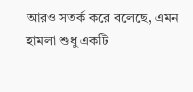আরও সতর্ক করে বলেছে, এমন হামলা শুধু একটি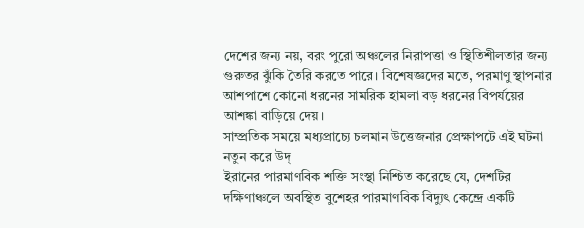দেশের জন্য নয়, বরং পুরো অঞ্চলের নিরাপত্তা ও স্থিতিশীলতার জন্য গুরুতর ঝুঁকি তৈরি করতে পারে। বিশেষজ্ঞদের মতে, পরমাণু স্থাপনার আশপাশে কোনো ধরনের সামরিক হামলা বড় ধরনের বিপর্যয়ের আশঙ্কা বাড়িয়ে দেয়।
সাম্প্রতিক সময়ে মধ্যপ্রাচ্যে চলমান উত্তেজনার প্রেক্ষাপটে এই ঘটনা নতুন করে উদ্
ইরানের পারমাণবিক শক্তি সংস্থা নিশ্চিত করেছে যে, দেশটির দক্ষিণাঞ্চলে অবস্থিত বুশেহর পারমাণবিক বিদ্যুৎ কেন্দ্রে একটি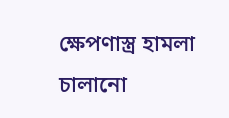ক্ষেপণাস্ত্র হামলা চালানো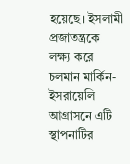হয়েছে। ইসলামী প্রজাতন্ত্রকে লক্ষ্য করে চলমান মার্কিন-ইসরায়েলি আগ্রাসনে এটি স্থাপনাটির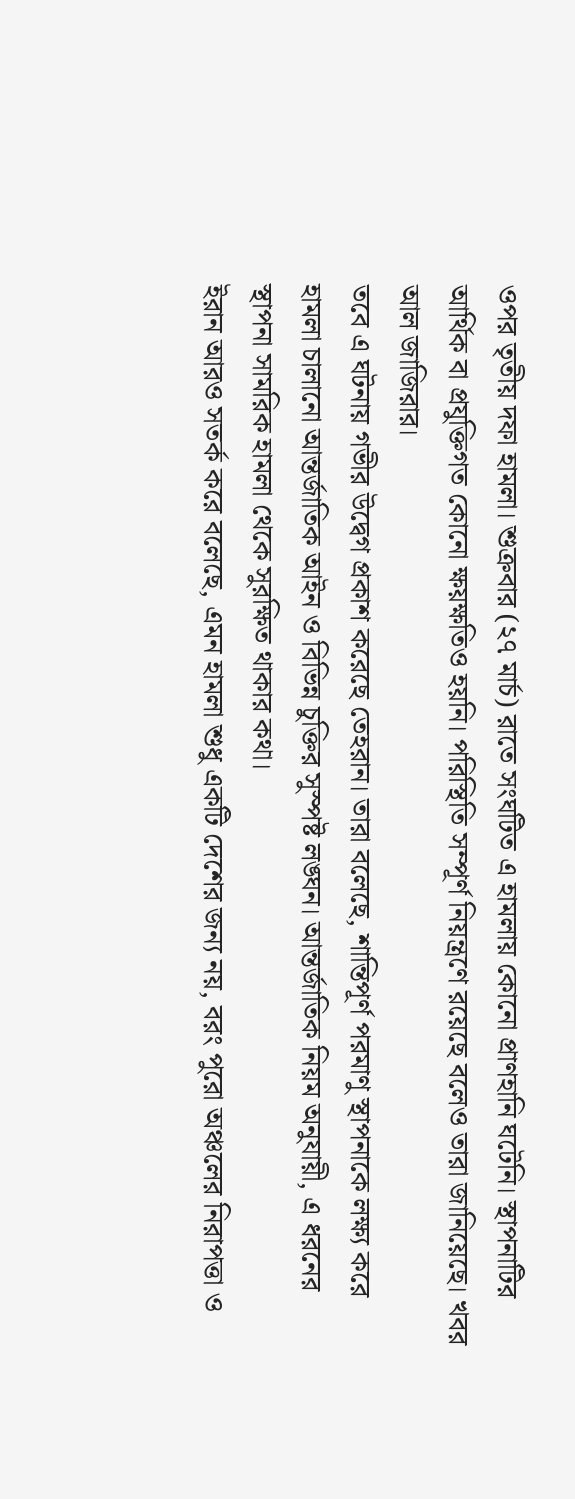ওপর তৃতীয় দফা হামলা। শুক্রবার (২৭ মার্চ) রাতে সংঘটিত এ হামলায় কোনো প্রাণহানি ঘটেনি। স্থাপনাটির আর্থিক বা প্রযুক্তিগত কোনো ক্ষয়ক্ষতিও হয়নি। পরিস্থিতি সম্পূর্ণ নিয়ন্ত্রণে রয়েছে বলেও তারা জানিয়েছে। খবর আল জাজিরার।
তবে এ ঘটনায় গভীর উদ্বেগ প্রকাশ করেছে তেহরান। তারা বলেছে, শান্তিপূর্ণ পরমাণু স্থাপনাকে লক্ষ্য করে হামলা চালানো আন্তর্জাতিক আইন ও বিভিন্ন চুক্তির সুস্পষ্ট লঙ্ঘন। আন্তর্জাতিক নিয়ম অনুযায়ী, এ ধরনের স্থাপনা সামরিক হামলা থেকে সুরক্ষিত থাকার কথা।
ইরান আরও সতর্ক করে বলেছে, এমন হামলা শুধু একটি দেশের জন্য নয়, বরং পুরো অঞ্চলের নিরাপত্তা ও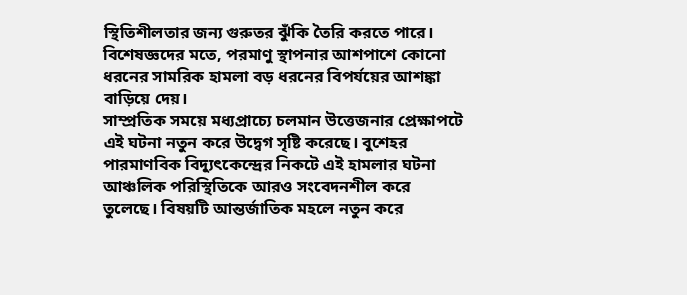স্থিতিশীলতার জন্য গুরুতর ঝুঁকি তৈরি করতে পারে। বিশেষজ্ঞদের মতে, পরমাণু স্থাপনার আশপাশে কোনো ধরনের সামরিক হামলা বড় ধরনের বিপর্যয়ের আশঙ্কা বাড়িয়ে দেয়।
সাম্প্রতিক সময়ে মধ্যপ্রাচ্যে চলমান উত্তেজনার প্রেক্ষাপটে এই ঘটনা নতুন করে উদ্বেগ সৃষ্টি করেছে। বুশেহর পারমাণবিক বিদ্যুৎকেন্দ্রের নিকটে এই হামলার ঘটনা আঞ্চলিক পরিস্থিতিকে আরও সংবেদনশীল করে তুলেছে। বিষয়টি আন্তর্জাতিক মহলে নতুন করে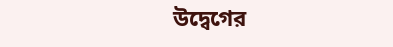উদ্বেগের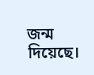জন্ম দিয়েছে।